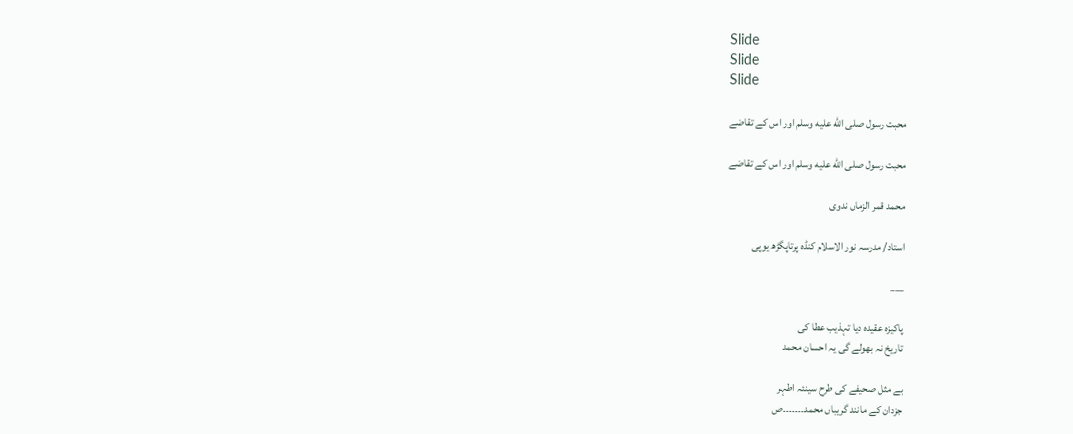Slide
Slide
Slide

محبت رسول صلى الله عليه وسلم اور اس کے تقاضے

محبت رسول صلى الله عليه وسلم اور اس کے تقاضے

محمد قمر الزماں ندوی

استاد/ مدرسہ نور الاسلام کنڈہ پرتاپگڑھ یوپی

___

پاکیزہ عقیدہ دیا تہذیب عطا کی
تاریخ نہ بھولے گی یہ احسان محمد

بے مثل صحیفے کی طرح سینئہ اطہر
جزدان کے مانند گریباں محمد۔۔۔۔۔۔۔ص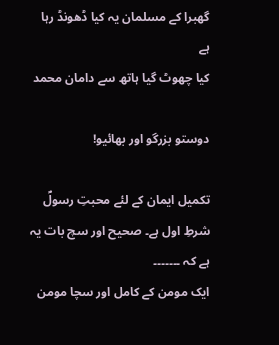گھبرا کے مسلمان یہ کیا ڈھونڈ رہا ہے
کیا چھوٹ گیا ہاتھ سے دامان محمد

دوستو بزرگو اور بھائیو!

تکمیل ایمان کے لئے محبتِ رسولؐ شرطِ اول ہے۔ صحیح اور سچ بات یہ ہے کہ ۔۔۔۔۔۔۔
ایک مومن کے کامل اور سچا مومن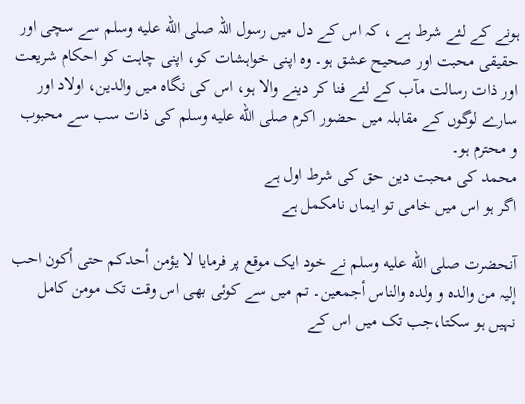ہونے کے لئے شرط ہے ، کہ اس کے دل میں رسول اللہ صلى الله عليه وسلم سے سچی اور حقیقی محبت اور صحیح عشق ہو۔ وہ اپنی خواہشات کو، اپنی چاہت کو احکام شریعت اور ذات رسالت مآب کے لئے فنا کر دینے والا ہو، اس کی نگاہ میں والدین، اولاد اور سارے لوگوں کے مقابلہ میں حضور اکرم صلى الله عليه وسلم کی ذات سب سے محبوب و محترم ہو۔
محمد کی محبت دین حق کی شرط اول ہے
اگر ہو اس میں خامی تو ایماں نامکمل ہے

آنحضرت صلى الله عليه وسلم نے خود ایک موقع پر فرمایا لا یؤمن أحدکم حتی أکون احب إلیہ من والدہ و ولدہ والناس أجمعین۔ تم میں سے کوئی بھی اس وقت تک مومن کامل نہیں ہو سکتا،جب تک میں اس کے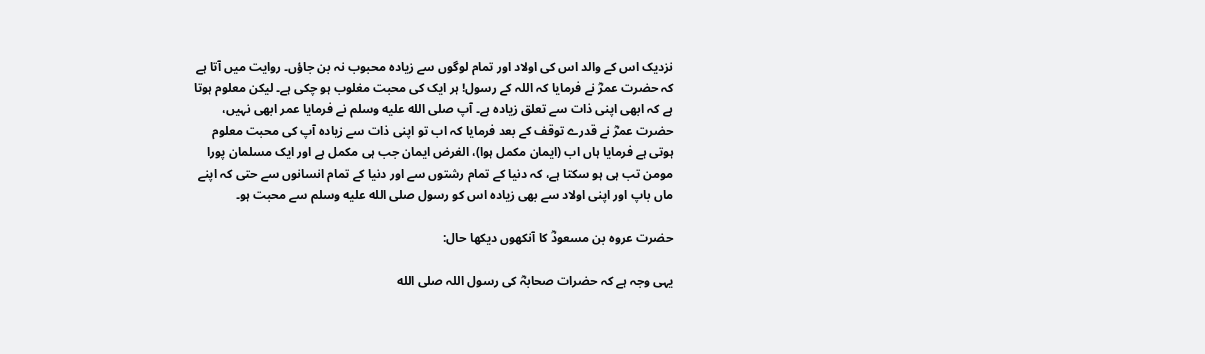نزدیک اس کے والد اس کی اولاد اور تمام لوگوں سے زیادہ محبوب نہ بن جاؤں۔ روایت میں آتا ہے کہ حضرت عمرؓ نے فرمایا کہ اللہ کے رسول! ہر ایک کی محبت مغلوب ہو چکی ہے۔ لیکن معلوم ہوتا ہے کہ ابھی اپنی ذات سے تعلق زیادہ ہے۔ آپ صلى الله عليه وسلم نے فرمایا عمر ابھی نہیں، حضرت عمرؓ نے قدرے توقف کے بعد فرمایا کہ اب تو اپنی ذات سے زیادہ آپ کی محبت معلوم ہوتی ہے فرمایا ہاں اب (ایمان مکمل ہوا)، الغرض ایمان جب ہی مکمل ہے اور ایک مسلمان پورا مومن تب ہی ہو سکتا ہے، کہ دنیا کے تمام رشتوں سے اور دنیا کے تمام انسانوں سے حتی کہ اپنے ماں باپ اور اپنی اولاد سے بھی زیادہ اس کو رسول صلى الله عليه وسلم سے محبت ہو۔

حضرت عروہ بن مسعودؓ کا آنکھوں دیکھا حال:

یہی وجہ ہے کہ حضرات صحابہؓ کی رسول اللہ صلى الله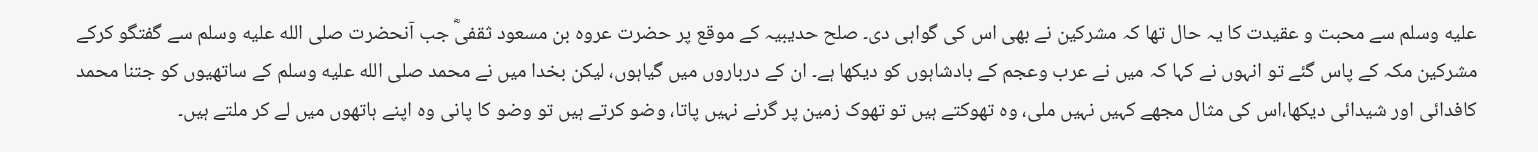عليه وسلم سے محبت و عقیدت کا یہ حال تھا کہ مشرکین نے بھی اس کی گواہی دی۔ صلح حدیبیہ کے موقع پر حضرت عروہ بن مسعود ثقفیؓ جب آنحضرت صلى الله عليه وسلم سے گفتگو کرکے مشرکین مکہ کے پاس گئے تو انہوں نے کہا کہ میں نے عرب وعجم کے بادشاہوں کو دیکھا ہے۔ ان کے درباروں میں گیاہوں، لیکن بخدا میں نے محمد صلى الله عليه وسلم کے ساتھیوں کو جتنا محمد کافدائی اور شیدائی دیکھا،اس کی مثال مجھے کہیں نہیں ملی، وہ تھوکتے ہیں تو تھوک زمین پر گرنے نہیں پاتا، وضو کرتے ہیں تو وضو کا پانی وہ اپنے ہاتھوں میں لے کر ملتے ہیں۔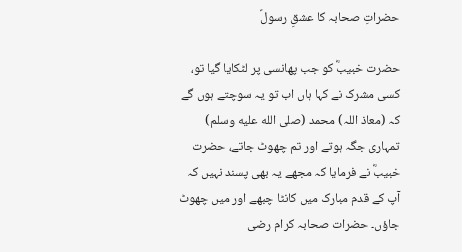حضراتِ صحابہ کا عشقِ رسولؐ

حضرت خبیبؓ کو جب پھانسی پر لٹکایا گیا تو، کسی مشرک نے کہا ہاں اب تو یہ سوچتے ہوں گے کہ (معاذ اللہ) محمد (صلى الله عليه وسلم) تمہاری جگہ ہوتے اور تم چھوٹ جاتے، حضرت خبیبؓ نے فرمایا کہ مجھے یہ بھی پسند نہیں کہ آپ کے قدم مبارک میں کانٹا چبھے اور میں چھوٹ جاؤں۔ حضرات صحابہ کرام رضی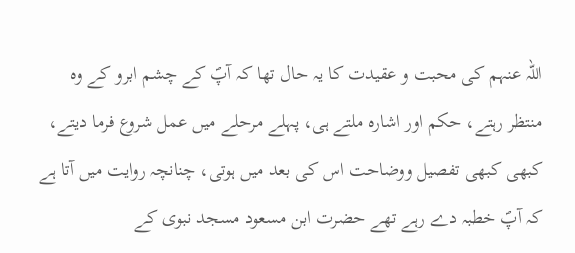اللہ عنہم کی محبت و عقیدت کا یہ حال تھا کہ آپؐ کے چشم ابرو کے وہ منتظر رہتے، حکم اور اشارہ ملتے ہی، پہلے مرحلے میں عمل شروع فرما دیتے، کبھی کبھی تفصیل ووضاحت اس کی بعد میں ہوتی، چنانچہ روایت میں آتا ہے کہ آپؐ خطبہ دے رہے تھے حضرت ابن مسعود مسجد نبوی کے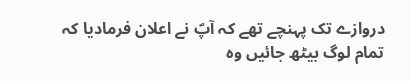دروازے تک پہنچے تھے کہ آپؐ نے اعلان فرمادیا کہ تمام لوگ بیٹھ جائیں وہ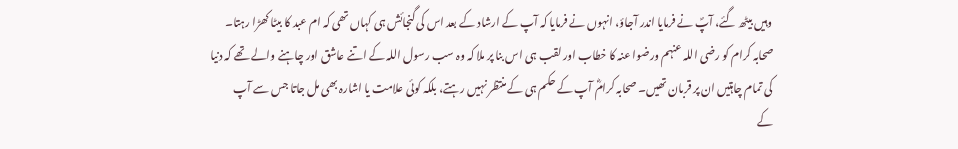وہیں بیٹھ گئے، آپؐ نے فرمایا اندر آجاؤ، انہوں نے فرمایا کہ آپ کے ارشاد کے بعد اس کی گنجائش ہی کہاں تھی کہ ام عبد کا بیٹا کھڑا رہتا۔
صحابہ کرام کو رضی اللہ عنہم ورضوا عنہ کا خطاب اور لقب ہی اس بنا پر ملا کہ وہ سب رسول اللہ کے اتنے عاشق اور چاہنے والے تھے کہ دنیا کی تمام چاہتیں ان پر قربان تھیں۔ صحابہ کرامؓ آپ کے حکم ہی کے منتظر نہیں رہتے، بلکہ کوئی علامت یا اشارہ بھی مل جاتا جس سے آپ کے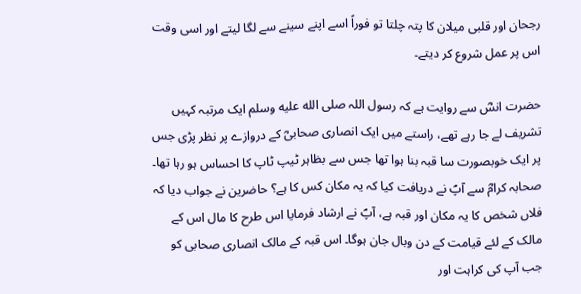رجحان اور قلبی میلان کا پتہ چلتا تو فوراً اسے اپنے سینے سے لگا لیتے اور اسی وقت اس پر عمل شروع کر دیتے۔

حضرت انسؓ سے روایت ہے کہ رسول اللہ صلى الله عليه وسلم ایک مرتبہ کہیں تشریف لے جا رہے تھے، راستے میں ایک انصاری صحابیؓ کے دروازے پر نظر پڑی جس پر ایک خوبصورت سا قبہ بنا ہوا تھا جس سے بظاہر ٹیپ ٹاپ کا احساس ہو رہا تھا۔ صحابہ کرامؓ سے آپؐ نے دریافت کیا کہ یہ مکان کس کا ہے؟ حاضرین نے جواب دیا کہ فلاں شخص کا یہ مکان اور قبہ ہے، آپؐ نے ارشاد فرمایا اس طرح کا مال اس کے مالک کے لئے قیامت کے دن وبال جان ہوگا۔ اس قبہ کے مالک انصاری صحابی کو جب آپ کی کراہت اور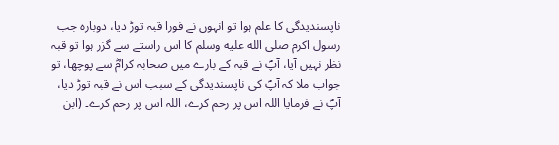ناپسندیدگی کا علم ہوا تو انہوں نے فورا قبہ توڑ دیا، دوبارہ جب رسول اکرم صلى الله عليه وسلم کا اس راستے سے گزر ہوا تو قبہ نظر نہیں آیا، آپؐ نے قبہ کے بارے میں صحابہ کرامؓ سے پوچھا، تو جواب ملا کہ آپؐ کی ناپسندیدگی کے سبب اس نے قبہ توڑ دیا، آپؐ نے فرمایا اللہ اس پر رحم کرے، اللہ اس پر رحم کرے۔ (ابن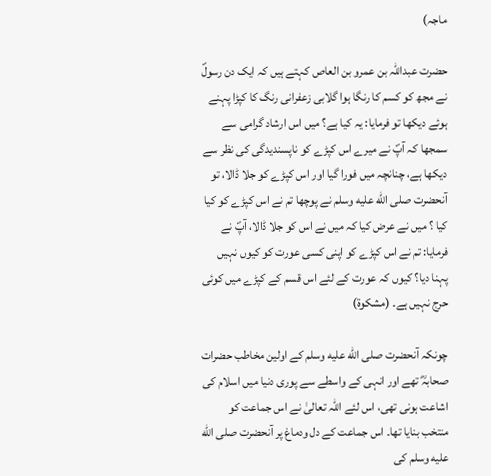ماجہ)

حضرت عبداللہ بن عمرو بن العاص کہتے ہیں کہ ایک دن رسولؐ نے مجھ کو کسم کا رنگا ہوا گلابی زعفرانی رنگ کا کپڑا پہنے ہوئے دیکھا تو فرمایا: یہ کیا ہے؟ میں اس ارشاد گرامی سے سمجھا کہ آپؐ نے میرے اس کپڑے کو ناپسندیدگی کی نظر سے دیکھا ہے، چنانچہ میں فورا گیا اور اس کپڑے کو جلا ڈالا، تو آنحضرت صلى الله عليه وسلم نے پوچھا تم نے اس کپڑے کو کیا کیا ؟ میں نے عرض کیا کہ میں نے اس کو جلا ڈالا، آپؐ نے فرمایا: تم نے اس کپڑے کو اپنی کسی عورت کو کیوں نہیں پہنا دیا؟ کیوں کہ عورت کے لئے اس قسم کے کپڑے میں کوئی حرج نہیں ہے۔ (مشکوۃ)

چونکہ آنحضرت صلى الله عليه وسلم کے اولین مخاطب حضرات صحابہؓ تھے اور انہی کے واسطے سے پوری دنیا میں اسلام کی اشاعت ہونی تھی، اس لئے اللہ تعالیٰ نے اس جماعت کو منتخب بنایا تھا۔ اس جماعت کے دل ودماغ پر آنحضرت صلى الله عليه وسلم کی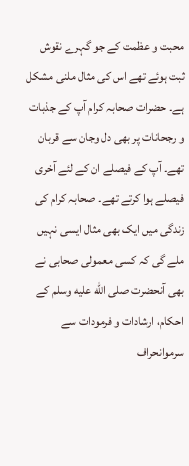محبت و عظمت کے جو گہرے نقوش ثبت ہوئے تھے اس کی مثال ملنی مشکل ہے۔ حضرات صحابہ کرام آپ کے جذبات و رجحانات پر بھی دل وجان سے قربان تھے۔ آپ کے فیصلے ان کے لئے آخری فیصلے ہوا کرتے تھے۔ صحابہ کرام کی زندگی میں ایک بھی مثال ایسی نہیں ملے گی کہ کسی معمولی صحابی نے بھی آنحضرت صلى الله عليه وسلم کے احکام، ارشادات و فرمودات سے سرموانحراف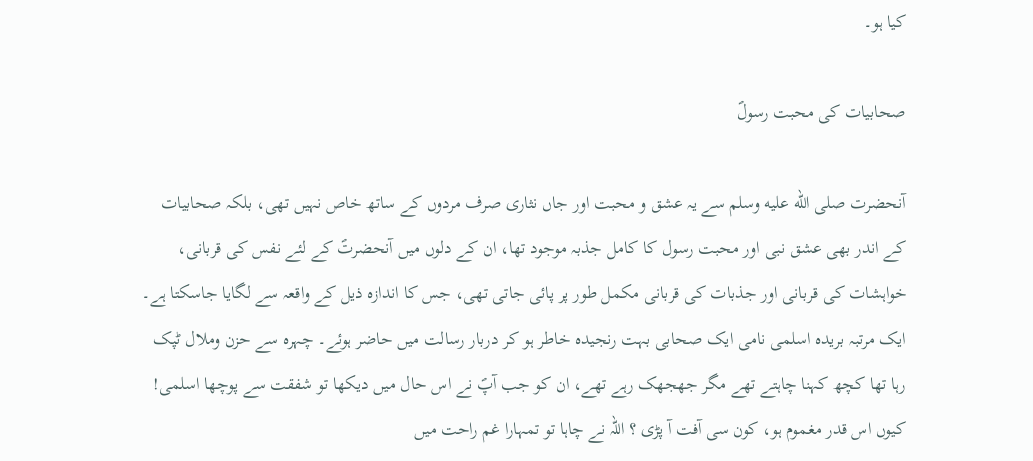کیا ہو۔

صحابیات کی محبت رسولؐ

آنحضرت صلى الله عليه وسلم سے یہ عشق و محبت اور جاں نثاری صرف مردوں کے ساتھ خاص نہیں تھی، بلکہ صحابیات کے اندر بھی عشق نبی اور محبت رسول کا کامل جذبہ موجود تھا، ان کے دلوں میں آنحضرتؐ کے لئے نفس کی قربانی، خواہشات کی قربانی اور جذبات کی قربانی مکمل طور پر پائی جاتی تھی، جس کا اندازہ ذیل کے واقعہ سے لگایا جاسکتا ہے۔
ایک مرتبہ بریدہ اسلمی نامی ایک صحابی بہت رنجیدہ خاطر ہو کر دربار رسالت میں حاضر ہوئے۔ چہرہ سے حزن وملال ٹپک رہا تھا کچھ کہنا چاہتے تھے مگر جھجھک رہے تھے، ان کو جب آپؐ نے اس حال میں دیکھا تو شفقت سے پوچھا اسلمی! کیوں اس قدر مغموم ہو، کون سی آفت آ پڑی ؟ اللہ نے چاہا تو تمہارا غم راحت میں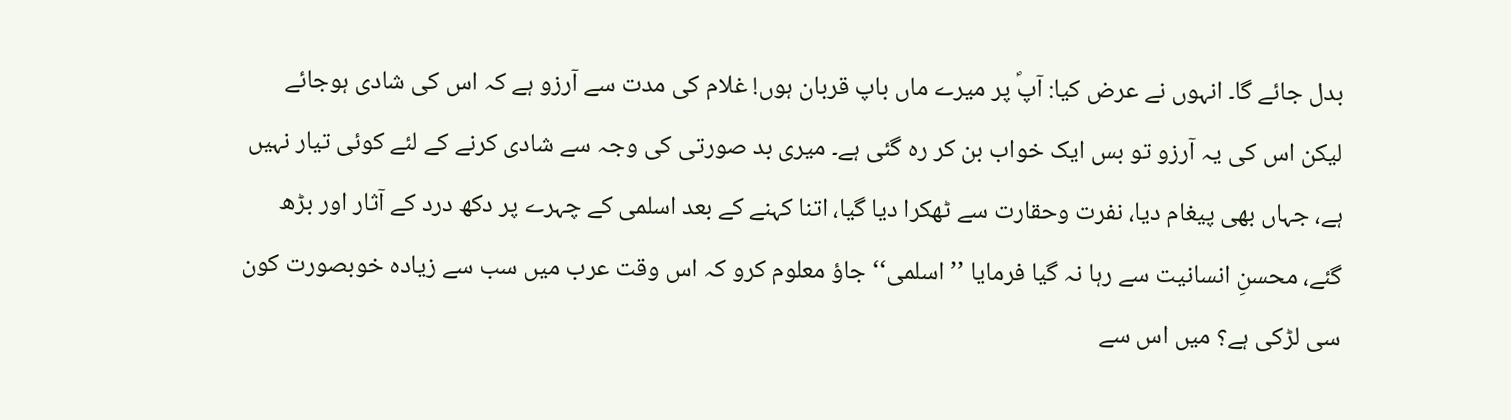بدل جائے گا۔ انہوں نے عرض کیا: آپؐ پر میرے ماں باپ قربان ہوں! غلام کی مدت سے آرزو ہے کہ اس کی شادی ہوجائے لیکن اس کی یہ آرزو تو بس ایک خواب بن کر رہ گئی ہے۔ میری بد صورتی کی وجہ سے شادی کرنے کے لئے کوئی تیار نہیں ہے، جہاں بھی پیغام دیا، نفرت وحقارت سے ٹھکرا دیا گیا، اتنا کہنے کے بعد اسلمی کے چہرے پر دکھ درد کے آثار اور بڑھ گئے، محسنِ انسانیت سے رہا نہ گیا فرمایا ’’اسلمی‘‘ جاؤ معلوم کرو کہ اس وقت عرب میں سب سے زیادہ خوبصورت کون سی لڑکی ہے؟ میں اس سے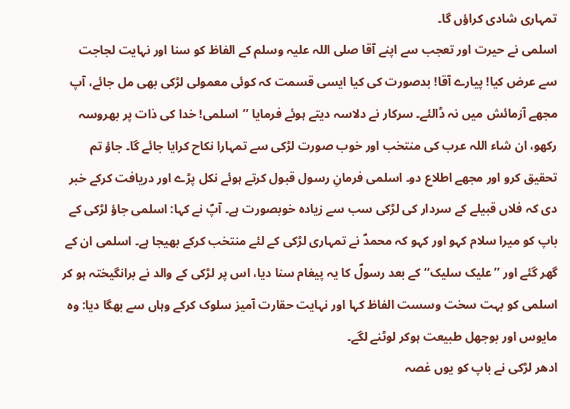تمہاری شادی کراؤں گا۔
اسلمی نے حیرت اور تعجب سے اپنے آقا صلی اللہ علیہ وسلم کے الفاظ کو سنا اور نہایت لجاجت سے عرض کیا! پیارے آقا! بدصورت کی کیا ایسی قسمت کہ کوئی معمولی لڑکی بھی مل جائے، آپ مجھے آزمائش میں نہ ڈالئے۔ سرکار نے دلاسہ دیتے ہوئے فرمایا ’’اسلمی! خدا کی ذات پر بھروسہ رکھو، ان شاء اللہ عرب کی منتخب اور خوب صورت لڑکی سے تمہارا نکاح کرایا جائے گا۔ جاؤ تم تحقیق کرو اور مجھے اطلاع دو۔ اسلمی فرمانِ رسول قبول کرتے ہوئے نکل پڑے اور دریافت کرکے خبر دی کہ فلاں قبیلے کے سردار کی لڑکی سب سے زیادہ خوبصورت ہے۔ آپؐ نے کہا: اسلمی جاؤ لڑکی کے باپ کو میرا سلام کہو اور کہو کہ محمدؐ نے تمہاری لڑکی کے لئے منتخب کرکے بھیجا ہے۔ اسلمی ان کے گھر گئے اور ’’علیک سلیک‘‘ کے بعد رسولؐ کا یہ پیغام سنا دیا، اس پر لڑکی کے والد نے برانگیختہ ہو کر اسلمی کو بہت سخت وسست الفاظ کہا اور نہایت حقارت آمیز سلوک کرکے وہاں سے بھگا دیا: وہ مایوس اور بوجھل طبیعت ہوکر لوٹنے لگے۔
ادھر لڑکی نے باپ کو یوں غصہ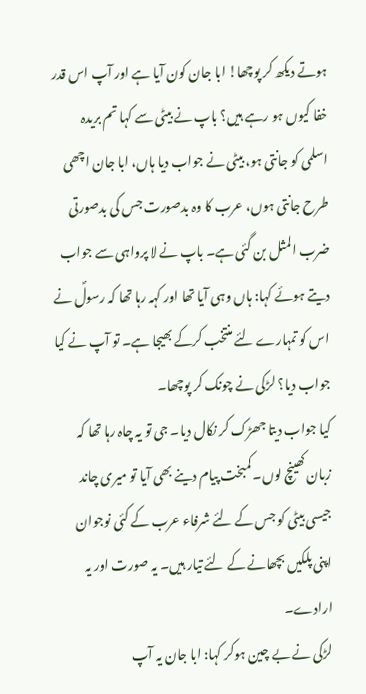ہوتے دیکھ کر پوچھا! ابا جان کون آیا ہے اور آپ اس قدر خفا کیوں ہو رہے ہیں؟ باپ نے بیٹی سے کہا تم بریدہ اسلمی کو جانتی ہو، بیٹی نے جواب دیا ہاں، ابا جان اچھی طرح جانتی ہوں، عرب کا وہ بدصورت جس کی بدصورتی ضرب المثل بن گئی ہے۔ باپ نے لا پرواہی سے جواب دیتے ہوئے کہا: ہاں وہی آیا تھا اور کہہ رہا تھا کہ رسولؐ نے اس کو تمہارے لئے منتخب کرکے بھیجا ہے۔ تو آپ نے کیا جواب دیا؟ لڑکی نے چونک کر پوچھا۔
کیا جواب دیتا جھڑک کر نکال دیا۔ جی تو یہ چاہ رہا تھا کہ زبان کھینچ لوں۔ کمبخت پیام دینے بھی آیا تو میری چاند جیسی بیٹی کو جس کے لئے شرفاء عرب کے کئی نوجوان اپنی پلکیں بچھانے کے لئے تیار ہیں۔ یہ صورت اور یہ ارادے۔
لڑکی نے بے چین ہوکر کہا: ابا جان یہ آپ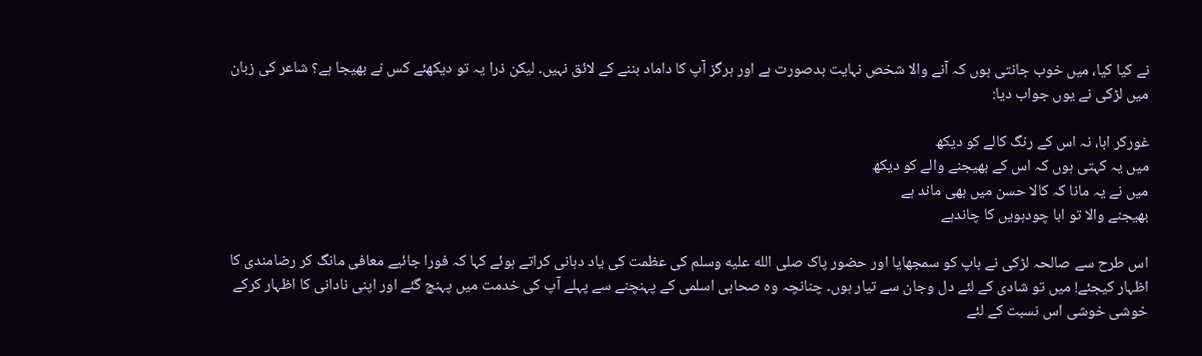نے کیا کیا، میں خوب جانتی ہوں کہ آنے والا شخص نہایت بدصورت ہے اور ہرگز آپ کا داماد بننے کے لائق نہیں۔ لیکن ذرا یہ تو دیکھئے کس نے بھیجا ہے؟ شاعر کی زبان میں لڑکی نے یوں جواب دیا:

غورکر ابا، نہ اس کے رنگ کالے کو دیکھ
میں یہ کہتی ہوں کہ اس کے بھیجنے والے کو دیکھ
میں نے یہ مانا کہ کالا حسن میں بھی ماند ہے
بھیجنے والا تو ابا چودہویں کا چاندہے

اس طرح سے صالحہ لڑکی نے باپ کو سمجھایا اور حضور پاک صلى الله عليه وسلم کی عظمت کی یاد دہانی کراتے ہوئے کہا کہ فورا جائیے معافی مانگ کر رضامندی کا اظہار کیجئے! میں تو شادی کے لئے دل وجان سے تیار ہوں۔ چنانچہ وہ صحابی اسلمی کے پہنچنے سے پہلے آپ کی خدمت میں پہنچ گئے اور اپنی نادانی کا اظہار کرکے خوشی خوشی اس نسبت کے لئے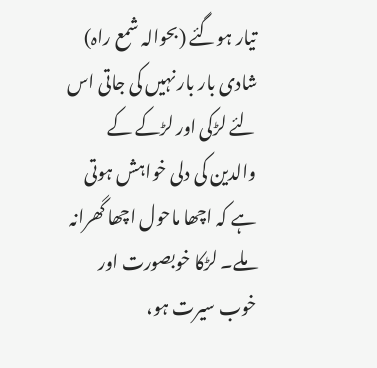تیار ہوگئے (بحوالہ شمع راہ)
شادی بار بار نہیں کی جاتی اس لئے لڑکی اور لڑکے کے والدین کی دلی خواہش ہوتی ہے کہ اچھا ماحول اچھا گھرانہ ملے۔ لڑکا خوبصورت اور خوب سیرت ہو،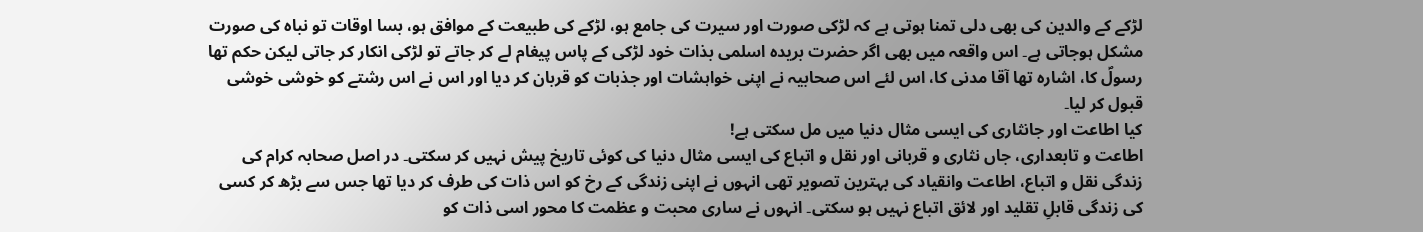لڑکے کے والدین کی بھی دلی تمنا ہوتی ہے کہ لڑکی صورت اور سیرت کی جامع ہو، لڑکے کی طبیعت کے موافق ہو، بسا اوقات تو نباہ کی صورت مشکل ہوجاتی ہے۔ اس واقعہ میں بھی اگر حضرت بریدہ اسلمی بذات خود لڑکی کے پاس پیغام لے کر جاتے تو لڑکی انکار کر جاتی لیکن حکم تھا رسولؐ کا، اشارہ تھا آقا مدنی کا، اس لئے اس صحابیہ نے اپنی خواہشات اور جذبات کو قربان کر دیا اور اس نے اس رشتے کو خوشی خوشی قبول کر لیا۔
کیا اطاعت اور جانثاری کی ایسی مثال دنیا میں مل سکتی ہے!
اطاعت و تابعداری، جاں نثاری و قربانی اور نقل و اتباع کی ایسی مثال دنیا کی کوئی تاریخ پیش نہیں کر سکتی۔ در اصل صحابہ کرام کی زندگی نقل و اتباع، اطاعت وانقیاد کی بہترین تصویر تھی انہوں نے اپنی زندگی کے رخ کو اس ذات کی طرف کر دیا تھا جس سے بڑھ کر کسی کی زندگی قابلِ تقلید اور لائق اتباع نہیں ہو سکتی۔ انہوں نے ساری محبت و عظمت کا محور اسی ذات کو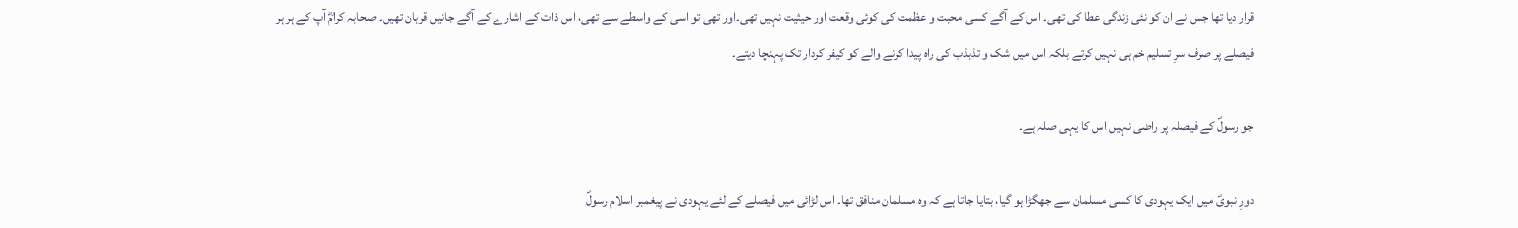قرار دیا تھا جس نے ان کو نئی زندگی عطا کی تھی۔ اس کے آگے کسی محبت و عظمت کی کوئی وقعت اور حیثیت نہیں تھی۔اور تھی تو اسی کے واسطے سے تھی، اس ذات کے اشارے کے آگے جانیں قربان تھیں۔ صحابہ کرامؓ آپ کے ہر ہر فیصلے پر صرف سرِ تسلیم خم ہی نہیں کرتے بلکہ اس میں شک و تذبذب کی راہ پیدا کرنے والے کو کیفر کردار تک پہنچا دیتے۔

جو رسولؐ کے فیصلہ پر راضی نہیں اس کا یہی صلہ ہے۔

دورِ نبویؐ میں ایک یہودی کا کسی مسلمان سے جھگڑا ہو گیا، بتایا جاتا ہے کہ وہ مسلمان منافق تھا۔ اس لڑائی میں فیصلے کے لئے یہودی نے پیغمبر اسلام رسولؐ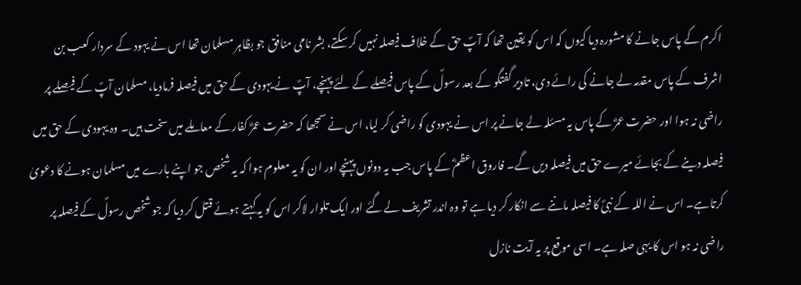اکرم کے پاس جانے کا مشورہ دیا کیوں کہ اس کو یقین تھا کہ آپؐ حق کے خلاف فیصلہ نہیں کر سکتے، بشر نامی منافق جو بظاہر مسلمان تھا اس نے یہود کے سردار کعب بن اشرف کے پاس مقدمہ لے جانے کی رائے دی، تادیر گفتگو کے بعد رسولؐ کے پاس فیصلے کے لئے پہنچے، آپؐ نے یہودی کے حق میں فیصلہ فرمادیا، مسلمان آپؐ کے فیصلے پر راضی نہ ہوا اور حضرت عمرؓ کے پاس یہ مسئلہ لے جانے پر اس نے یہودی کو راضی کر لیا، اس نے سمجھا کہ حضرت عمرؓ کفار کے معاملے میں سخت ہیں۔ وہ یہودی کے حق میں فیصلہ دینے کے بجائے میرے حق میں فیصلہ دیں گے۔ فاروق اعظمؓ کے پاس جب یہ دونوں پہنچے اور ان کو یہ معلوم ہوا کہ یہ شخص جو اپنے بارے میں مسلمان ہونے کا دعویٰ کرتاہے۔ اس نے اللہ کے نبیؐ کا فیصلہ ماننے سے انکار کر دیا ہے تو وہ اندر تشریف لے گئے اور ایک تلوار لاکر اس کو یہ کہتے ہوئے قتل کر دیا کہ جو شخص رسولؐ کے فیصلہ پر راضی نہ ہو اس کا یہی صلہ ہے۔ اسی موقع پر یہ آیت نازل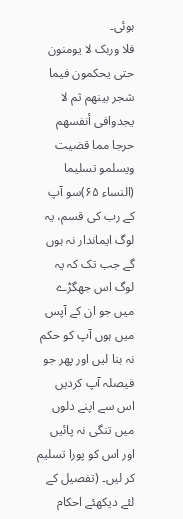ہوئی۔
فلا وربک لا یومنون حتی یحکمون فیما شجر بینھم ثم لا یجدوافی أنفسھم حرجا مما قضیت ویسلمو تسلیما (النساء ۶۵)سو آپ کے رب کی قسم، یہ لوگ ایماندار نہ ہوں گے جب تک کہ یہ لوگ اس جھگڑے میں جو ان کے آپس میں ہوں آپ کو حکم نہ بنا لیں اور پھر جو فیصلہ آپ کردیں اس سے اپنے دلوں میں تنگی نہ پائیں اور اس کو پورا تسلیم کر لیں۔ (تفصیل کے لئے دیکھئے احکام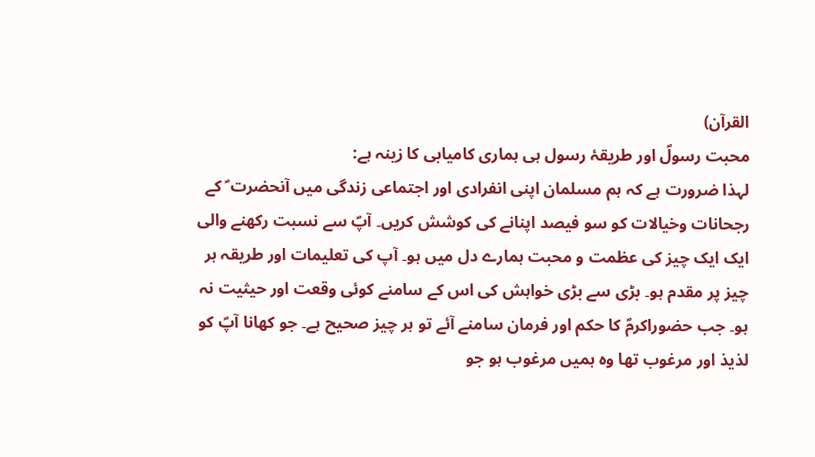القرآن)
محبت رسولؐ اور طریقۂ رسول ہی ہماری کامیابی کا زینہ ہے:
لہذا ضرورت ہے کہ ہم مسلمان اپنی انفرادی اور اجتماعی زندگی میں آنحضرت ؐ کے رجحانات وخیالات کو سو فیصد اپنانے کی کوشش کریں۔ آپؐ سے نسبت رکھنے والی ایک ایک چیز کی عظمت و محبت ہمارے دل میں ہو۔ آپ کی تعلیمات اور طریقہ ہر چیز پر مقدم ہو۔ بڑی سے بڑی خواہش کی اس کے سامنے کوئی وقعت اور حیثیت نہ ہو۔ جب حضوراکرمؐ کا حکم اور فرمان سامنے آئے تو ہر چیز صحیح ہے۔ جو کھانا آپؐ کو لذیذ اور مرغوب تھا وہ ہمیں مرغوب ہو جو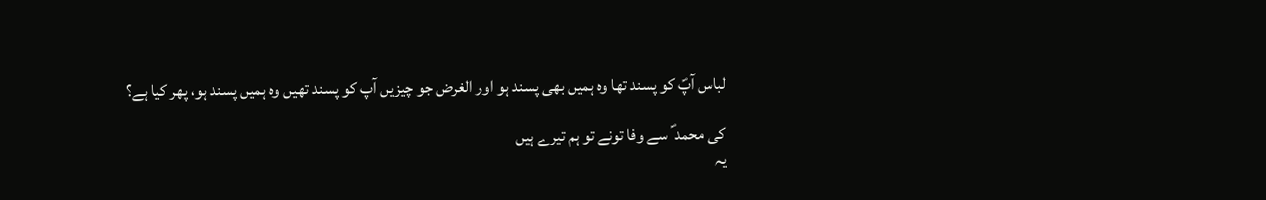لباس آپؐ کو پسند تھا وہ ہمیں بھی پسند ہو اور الغرض جو چیزیں آپ کو پسند تھیں وہ ہمیں پسند ہو، پھر کیا ہے؟

کی محمد ؐ سے وفا تونے تو ہم تیرے ہیں
یہ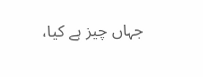جہاں چیز ہے کیا،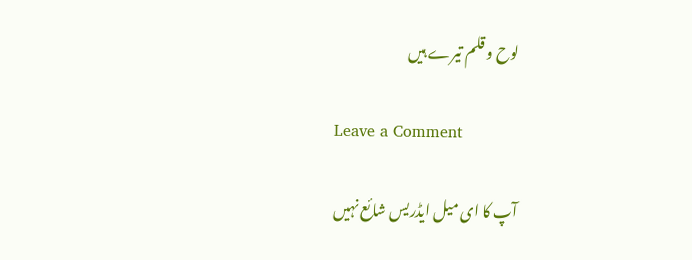لوح و قلم تیرے ہیں

Leave a Comment

آپ کا ای میل ایڈریس شائع نہیں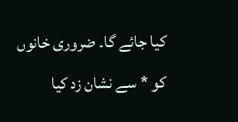کیا جائے گا۔ ضروری خانوں کو * سے نشان زد کیا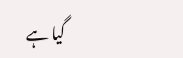گیا ہے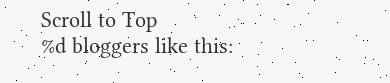Scroll to Top
%d bloggers like this: